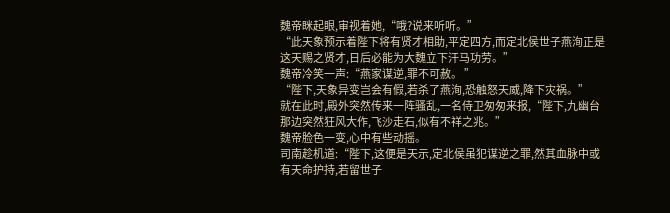魏帝眯起眼,审视着她,“哦?说来听听。”
“此天象预示着陛下将有贤才相助,平定四方,而定北侯世子燕洵正是这天赐之贤才,日后必能为大魏立下汗马功劳。”
魏帝冷笑一声:“燕家谋逆,罪不可赦。 ”
“陛下,天象异变岂会有假,若杀了燕洵,恐触怒天威,降下灾祸。”
就在此时,殿外突然传来一阵骚乱,一名侍卫匆匆来报,“陛下,九幽台那边突然狂风大作,飞沙走石,似有不祥之兆。”
魏帝脸色一变,心中有些动摇。
司南趁机道:“陛下,这便是天示,定北侯虽犯谋逆之罪,然其血脉中或有天命护持,若留世子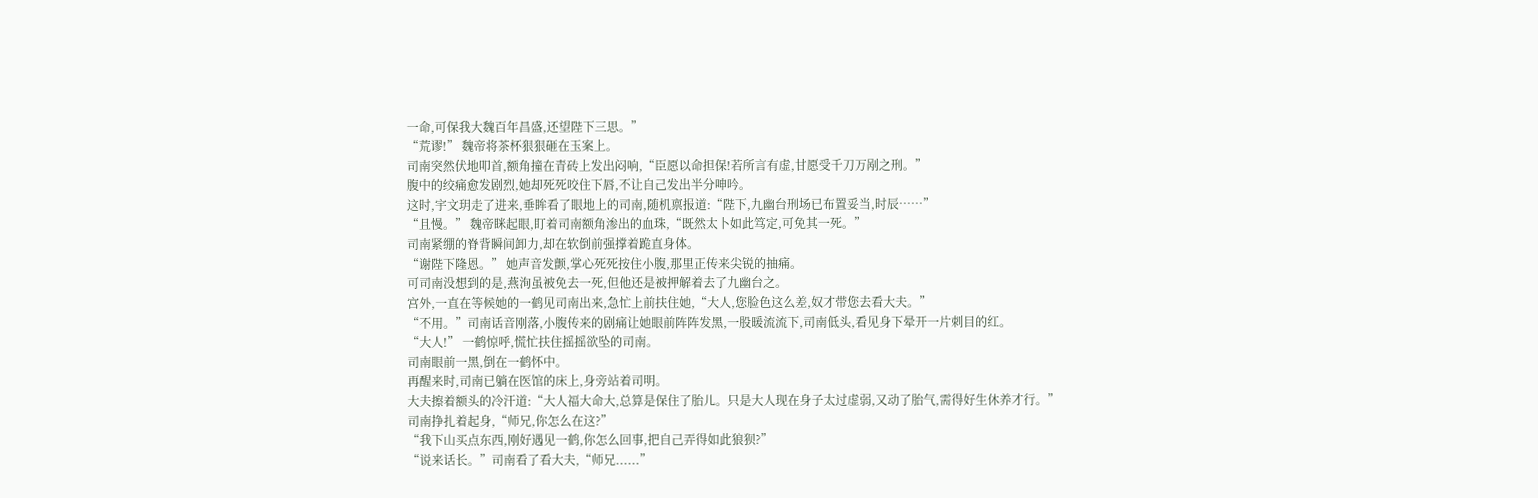一命,可保我大魏百年昌盛,还望陛下三思。”
“荒谬!” 魏帝将茶杯狠狠砸在玉案上。
司南突然伏地叩首,额角撞在青砖上发出闷响,“臣愿以命担保!若所言有虚,甘愿受千刀万剐之刑。”
腹中的绞痛愈发剧烈,她却死死咬住下唇,不让自己发出半分呻吟。
这时,宇文玥走了进来,垂眸看了眼地上的司南,随机禀报道:“陛下,九幽台刑场已布置妥当,时辰……”
“且慢。” 魏帝眯起眼,盯着司南额角渗出的血珠,“既然太卜如此笃定,可免其一死。”
司南紧绷的脊背瞬间卸力,却在软倒前强撑着跪直身体。
“谢陛下隆恩。” 她声音发颤,掌心死死按住小腹,那里正传来尖锐的抽痛。
可司南没想到的是,燕洵虽被免去一死,但他还是被押解着去了九幽台之。
宫外,一直在等候她的一鹤见司南出来,急忙上前扶住她,“大人,您脸色这么差,奴才带您去看大夫。”
“不用。”司南话音刚落,小腹传来的剧痛让她眼前阵阵发黑,一股暖流流下,司南低头,看见身下晕开一片刺目的红。
“大人!” 一鹤惊呼,慌忙扶住摇摇欲坠的司南。
司南眼前一黑,倒在一鹤怀中。
再醒来时,司南已躺在医馆的床上,身旁站着司明。
大夫擦着额头的冷汗道:“大人福大命大,总算是保住了胎儿。只是大人现在身子太过虚弱,又动了胎气,需得好生休养才行。”
司南挣扎着起身,“师兄,你怎么在这?”
“我下山买点东西,刚好遇见一鹤,你怎么回事,把自己弄得如此狼狈?”
“说来话长。”司南看了看大夫,“师兄......”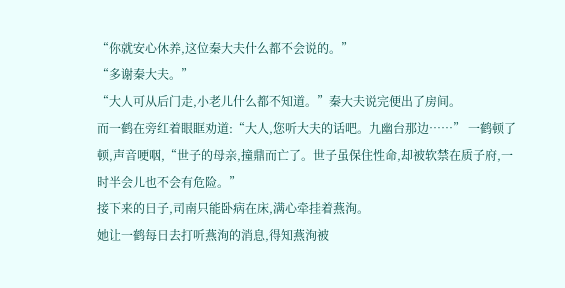“你就安心休养,这位秦大夫什么都不会说的。”
“多谢秦大夫。”
“大人可从后门走,小老儿什么都不知道。”秦大夫说完便出了房间。
而一鹤在旁红着眼眶劝道:“大人,您听大夫的话吧。九幽台那边……” 一鹤顿了顿,声音哽咽,“世子的母亲,撞鼎而亡了。世子虽保住性命,却被软禁在质子府,一时半会儿也不会有危险。”
接下来的日子,司南只能卧病在床,满心牵挂着燕洵。
她让一鹤每日去打听燕洵的消息,得知燕洵被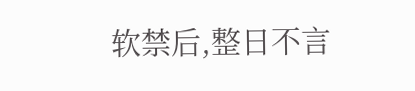软禁后,整日不言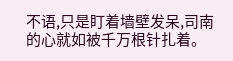不语,只是盯着墙壁发呆,司南的心就如被千万根针扎着。